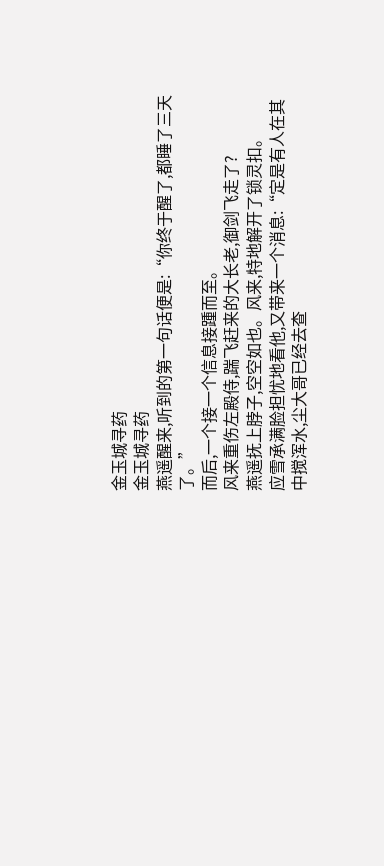金玉城寻药
金玉城寻药
燕遥醒来,听到的第一句话便是:“你终于醒了,都睡了三天了。”
而后,一个接一个信息接踵而至。
风来重伤左殿侍,踹飞赶来的大长老,御剑飞走了?
燕遥抚上脖子,空空如也。风来,特地解开了锁灵扣。
应雪承满脸担忧地看他,又带来一个消息:“定是有人在其中搅浑水,尘大哥已经去查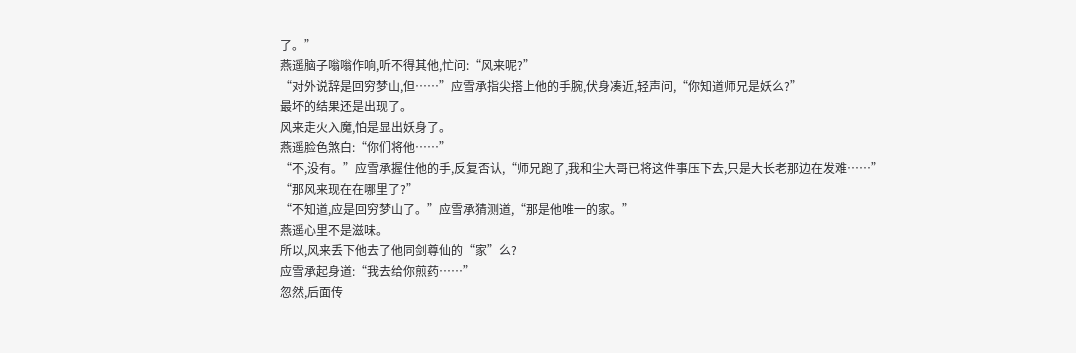了。”
燕遥脑子嗡嗡作响,听不得其他,忙问:“风来呢?”
“对外说辞是回穷梦山,但……”应雪承指尖搭上他的手腕,伏身凑近,轻声问,“你知道师兄是妖么?”
最坏的结果还是出现了。
风来走火入魔,怕是显出妖身了。
燕遥脸色煞白:“你们将他……”
“不,没有。”应雪承握住他的手,反复否认,“师兄跑了,我和尘大哥已将这件事压下去,只是大长老那边在发难……”
“那风来现在在哪里了?”
“不知道,应是回穷梦山了。”应雪承猜测道,“那是他唯一的家。”
燕遥心里不是滋味。
所以,风来丢下他去了他同剑尊仙的“家”么?
应雪承起身道:“我去给你煎药……”
忽然,后面传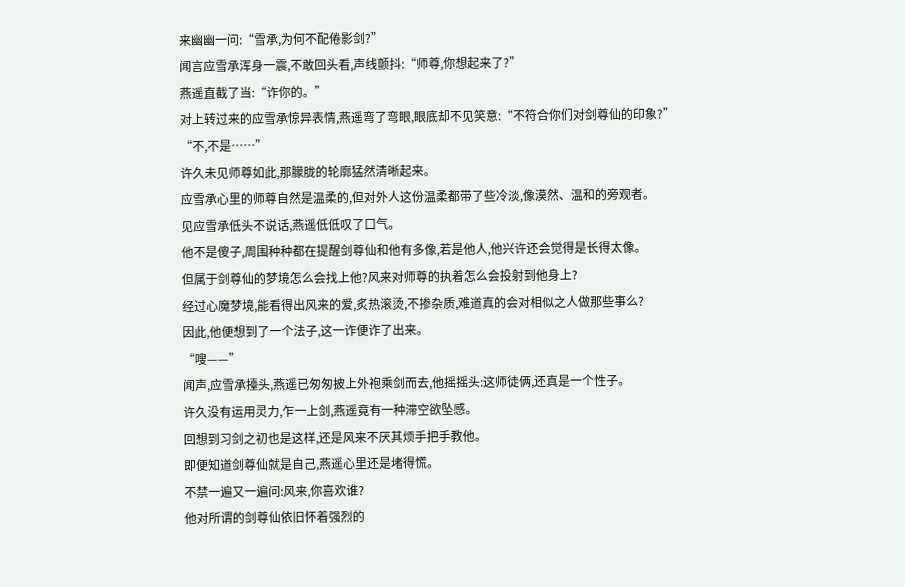来幽幽一问:“雪承,为何不配倦影剑?”
闻言应雪承浑身一震,不敢回头看,声线颤抖:“师尊,你想起来了?”
燕遥直截了当:“诈你的。”
对上转过来的应雪承惊异表情,燕遥弯了弯眼,眼底却不见笑意:“不符合你们对剑尊仙的印象?”
“不,不是……”
许久未见师尊如此,那朦胧的轮廓猛然清晰起来。
应雪承心里的师尊自然是温柔的,但对外人这份温柔都带了些冷淡,像漠然、温和的旁观者。
见应雪承低头不说话,燕遥低低叹了口气。
他不是傻子,周围种种都在提醒剑尊仙和他有多像,若是他人,他兴许还会觉得是长得太像。
但属于剑尊仙的梦境怎么会找上他?风来对师尊的执着怎么会投射到他身上?
经过心魔梦境,能看得出风来的爱,炙热滚烫,不掺杂质,难道真的会对相似之人做那些事么?
因此,他便想到了一个法子,这一诈便诈了出来。
“嗖——”
闻声,应雪承擡头,燕遥已匆匆披上外袍乘剑而去,他摇摇头:这师徒俩,还真是一个性子。
许久没有运用灵力,乍一上剑,燕遥竟有一种滞空欲坠感。
回想到习剑之初也是这样,还是风来不厌其烦手把手教他。
即便知道剑尊仙就是自己,燕遥心里还是堵得慌。
不禁一遍又一遍问:风来,你喜欢谁?
他对所谓的剑尊仙依旧怀着强烈的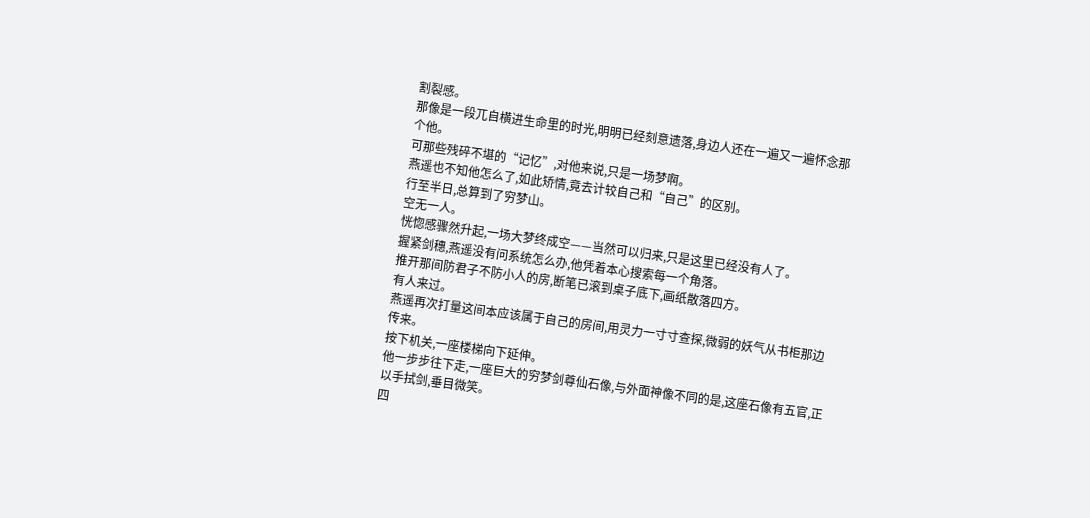割裂感。
那像是一段兀自横进生命里的时光,明明已经刻意遗落,身边人还在一遍又一遍怀念那个他。
可那些残碎不堪的“记忆”,对他来说,只是一场梦啊。
燕遥也不知他怎么了,如此矫情,竟去计较自己和“自己”的区别。
行至半日,总算到了穷梦山。
空无一人。
恍惚感骤然升起,一场大梦终成空——当然可以归来,只是这里已经没有人了。
握紧剑穗,燕遥没有问系统怎么办,他凭着本心搜索每一个角落。
推开那间防君子不防小人的房,断笔已滚到桌子底下,画纸散落四方。
有人来过。
燕遥再次打量这间本应该属于自己的房间,用灵力一寸寸查探,微弱的妖气从书柜那边传来。
按下机关,一座楼梯向下延伸。
他一步步往下走,一座巨大的穷梦剑尊仙石像,与外面神像不同的是,这座石像有五官,正以手拭剑,垂目微笑。
四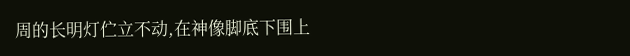周的长明灯伫立不动,在神像脚底下围上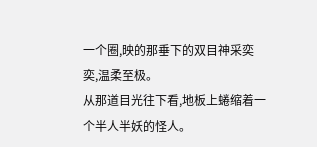一个圈,映的那垂下的双目神采奕奕,温柔至极。
从那道目光往下看,地板上蜷缩着一个半人半妖的怪人。